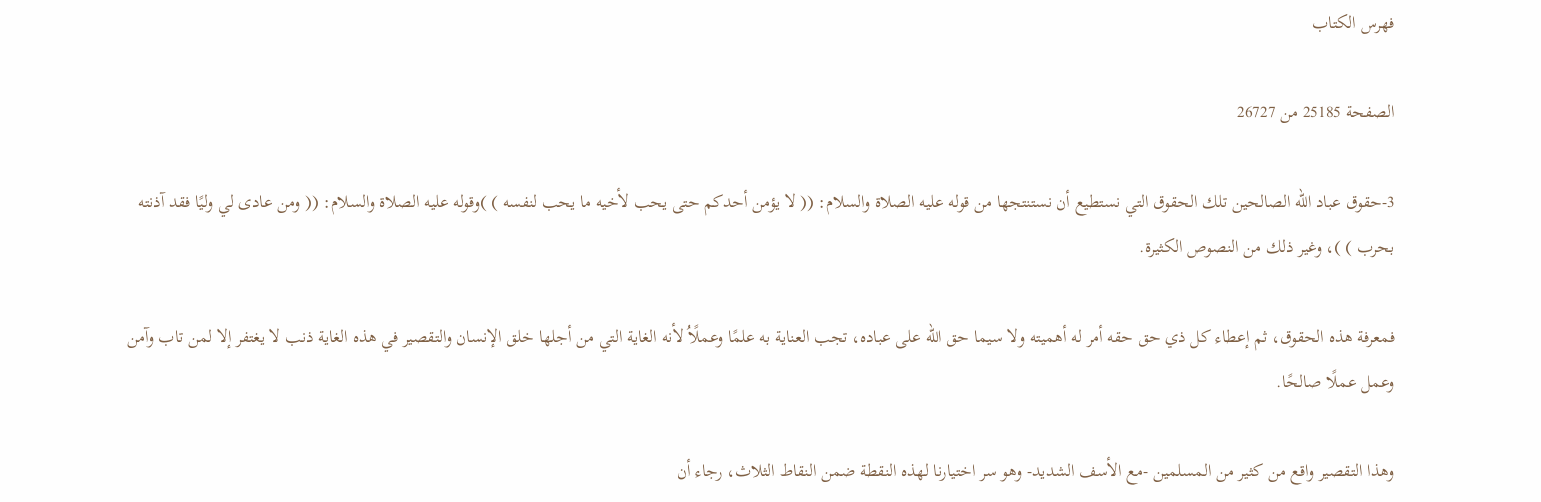فهرس الكتاب

الصفحة 25185 من 26727

3-حقوق عباد الله الصالحين تلك الحقوق التي نستطيع أن نستنتجها من قوله عليه الصلاة والسلام: (( لا يؤمن أحدكم حتى يحب لأخيه ما يحب لنفسه ) )وقوله عليه الصلاة والسلام: (( ومن عادى لي وليًا فقد آذنته بحرب ) )، وغير ذلك من النصوص الكثيرة.

فمعرفة هذه الحقوق، ثم إعطاء كل ذي حق حقه أمر له أهميته ولا سيما حق الله على عباده، تجب العناية به علمًا وعملًاُ لأنه الغاية التي من أجلها خلق الإنسان والتقصير في هذه الغاية ذنب لا يغتفر إلا لمن تاب وآمن وعمل عملًا صالحًا.

وهذا التقصير واقع من كثير من المسلمين -مع الأسف الشديد- وهو سر اختيارنا لهذه النقطة ضمن النقاط الثلاث، رجاء أن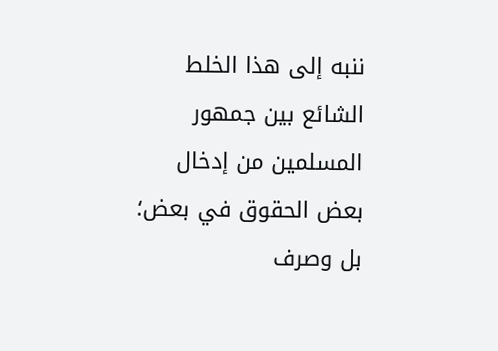ننبه إلى هذا الخلط الشائع بين جمهور المسلمين من إدخال بعض الحقوق في بعض؛ بل وصرف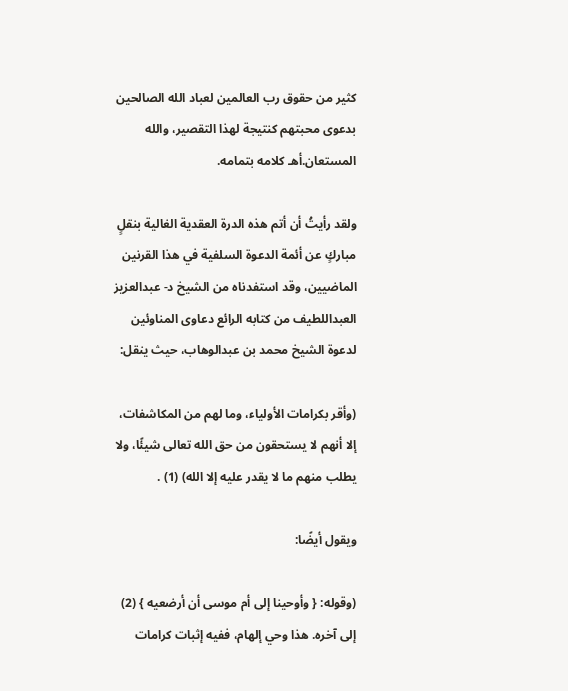كثير من حقوق رب العالمين لعباد الله الصالحين بدعوى محبتهم كنتيجة لهذا التقصير، والله المستعان.أهـ كلامه بتمامه.

ولقد رأيتُ أن أتم هذه الدرة العقدية الغالية بنقلٍ مباركٍ عن أئمة الدعوة السلفية في هذا القرنين الماضيين، وقد استفدناه من الشيخ د- عبدالعزيز العبداللطيف من كتابه الرائع دعاوى المناوئين لدعوة الشيخ محمد بن عبدالوهاب، حيث ينقل:

(وأقر بكرامات الأولياء، وما لهم من المكاشفات، إلا أنهم لا يستحقون من حق الله تعالى شيئًا، ولا يطلب منهم ما لا يقدر عليه إلا الله) (1) .

ويقول أيضًا:

(وقوله: { وأوحينا إلى أم موسى أن أرضعيه } (2) إلى آخره. هذا وحي إلهام، ففيه إثبات كرامات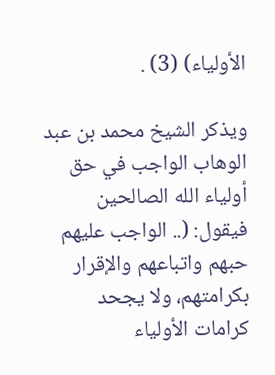الأولياء) (3) .

ويذكر الشيخ محمد بن عبد الوهاب الواجب في حق أولياء الله الصالحين فيقول: (.. الواجب عليهم حبهم واتباعهم والإقرار بكرامتهم، ولا يجحد كرامات الأولياء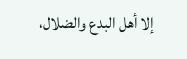إلا أهل البدع والضلال،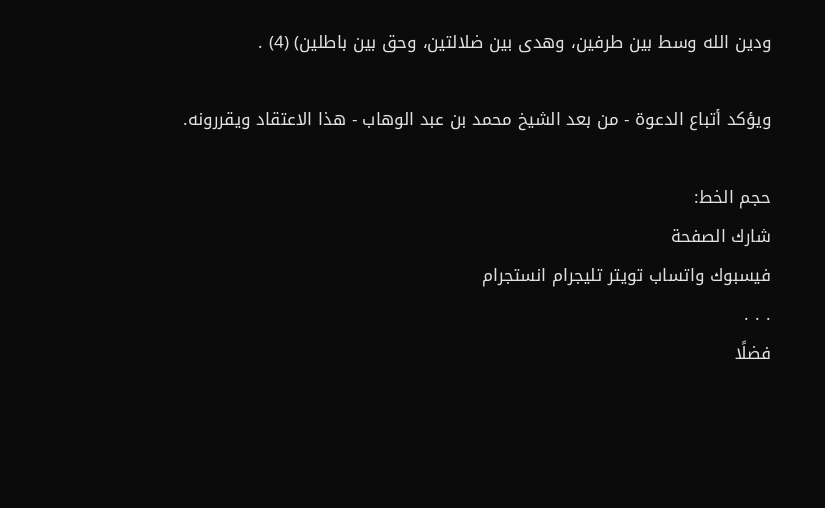ودين الله وسط بين طرفين، وهدى بين ضلالتين، وحق بين باطلين) (4) .

ويؤكد أتباع الدعوة - من بعد الشيخ محمد بن عبد الوهاب - هذا الاعتقاد ويقررونه.

حجم الخط:
شارك الصفحة
فيسبوك واتساب تويتر تليجرام انستجرام
. . .
فضلًا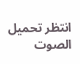انتظر تحميل الصوت